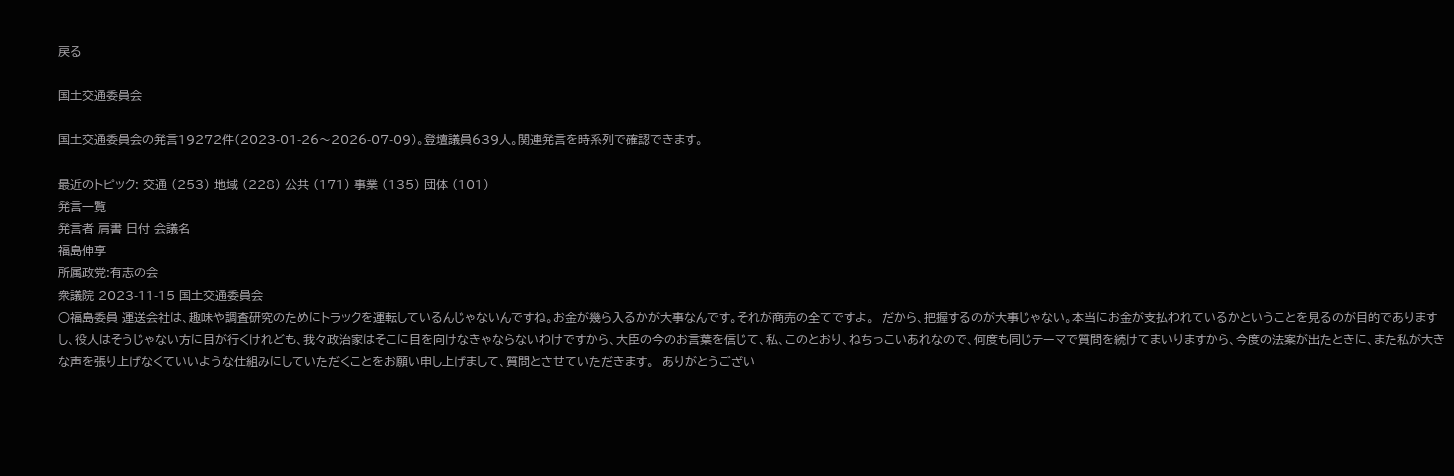戻る

国土交通委員会

国土交通委員会の発言19272件(2023-01-26〜2026-07-09)。登壇議員639人。関連発言を時系列で確認できます。

最近のトピック: 交通 (253) 地域 (228) 公共 (171) 事業 (135) 団体 (101)
発言一覧
発言者 肩書 日付 会議名
福島伸享
所属政党:有志の会
衆議院 2023-11-15 国土交通委員会
○福島委員 運送会社は、趣味や調査研究のためにトラックを運転しているんじゃないんですね。お金が幾ら入るかが大事なんです。それが商売の全てですよ。  だから、把握するのが大事じゃない。本当にお金が支払われているかということを見るのが目的でありますし、役人はそうじゃない方に目が行くけれども、我々政治家はそこに目を向けなきゃならないわけですから、大臣の今のお言葉を信じて、私、このとおり、ねちっこいあれなので、何度も同じテーマで質問を続けてまいりますから、今度の法案が出たときに、また私が大きな声を張り上げなくていいような仕組みにしていただくことをお願い申し上げまして、質問とさせていただきます。  ありがとうござい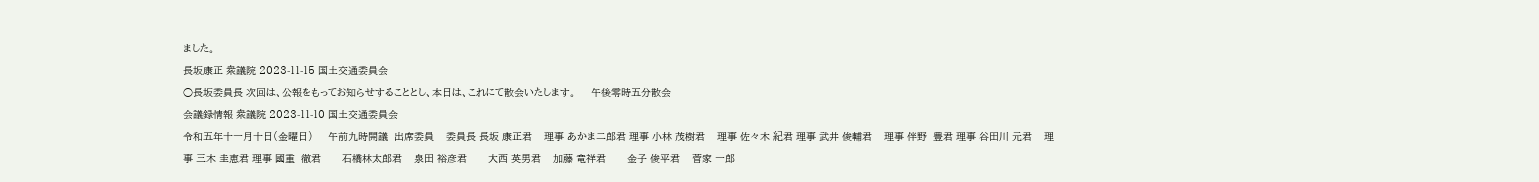ました。
長坂康正 衆議院 2023-11-15 国土交通委員会
○長坂委員長 次回は、公報をもってお知らせすることとし、本日は、これにて散会いたします。     午後零時五分散会
会議録情報 衆議院 2023-11-10 国土交通委員会
令和五年十一月十日(金曜日)     午前九時開議  出席委員    委員長 長坂 康正君    理事 あかま二郎君 理事 小林 茂樹君    理事 佐々木 紀君 理事 武井 俊輔君    理事 伴野  豊君 理事 谷田川 元君    理事 三木 圭恵君 理事 國重  徹君       石橋林太郎君    泉田 裕彦君       大西 英男君    加藤 竜祥君       金子 俊平君    菅家 一郎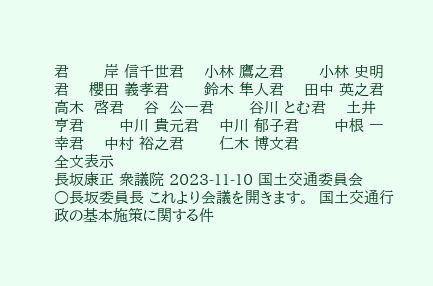君       岸 信千世君    小林 鷹之君       小林 史明君    櫻田 義孝君       鈴木 隼人君    田中 英之君       高木  啓君    谷  公一君       谷川 とむ君    土井  亨君       中川 貴元君    中川 郁子君       中根 一幸君    中村 裕之君       仁木 博文君
全文表示
長坂康正 衆議院 2023-11-10 国土交通委員会
○長坂委員長 これより会議を開きます。  国土交通行政の基本施策に関する件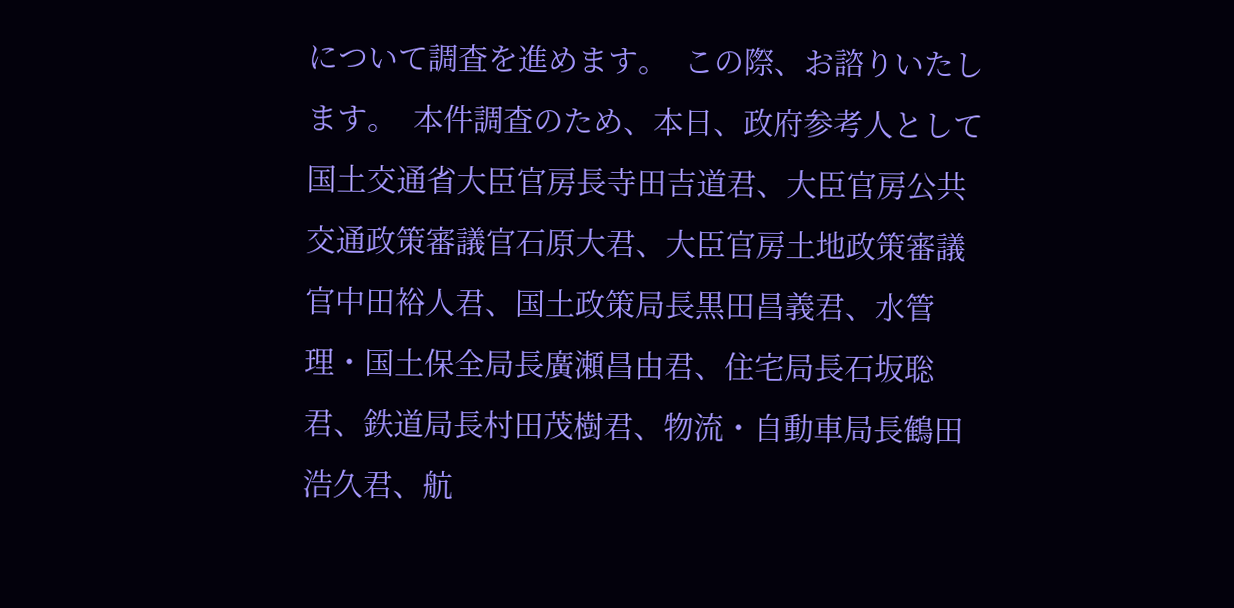について調査を進めます。  この際、お諮りいたします。  本件調査のため、本日、政府参考人として国土交通省大臣官房長寺田吉道君、大臣官房公共交通政策審議官石原大君、大臣官房土地政策審議官中田裕人君、国土政策局長黒田昌義君、水管理・国土保全局長廣瀬昌由君、住宅局長石坂聡君、鉄道局長村田茂樹君、物流・自動車局長鶴田浩久君、航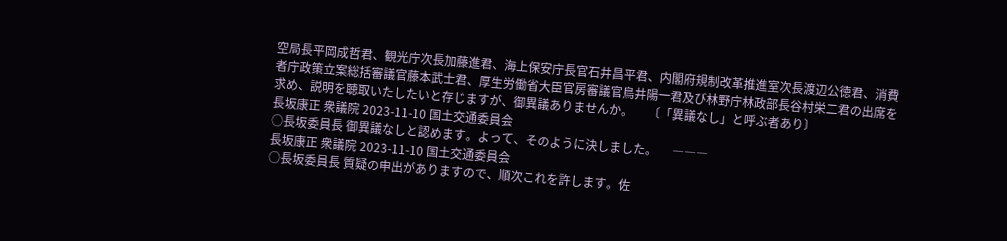空局長平岡成哲君、観光庁次長加藤進君、海上保安庁長官石井昌平君、内閣府規制改革推進室次長渡辺公徳君、消費者庁政策立案総括審議官藤本武士君、厚生労働省大臣官房審議官鳥井陽一君及び林野庁林政部長谷村栄二君の出席を求め、説明を聴取いたしたいと存じますが、御異議ありませんか。     〔「異議なし」と呼ぶ者あり〕
長坂康正 衆議院 2023-11-10 国土交通委員会
○長坂委員長 御異議なしと認めます。よって、そのように決しました。     ―――
長坂康正 衆議院 2023-11-10 国土交通委員会
○長坂委員長 質疑の申出がありますので、順次これを許します。佐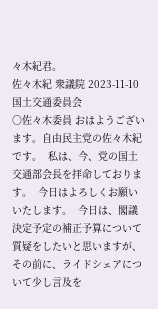々木紀君。
佐々木紀 衆議院 2023-11-10 国土交通委員会
○佐々木委員 おはようございます。自由民主党の佐々木紀です。  私は、今、党の国土交通部会長を拝命しております。  今日はよろしくお願いいたします。  今日は、閣議決定予定の補正予算について質疑をしたいと思いますが、その前に、ライドシェアについて少し言及を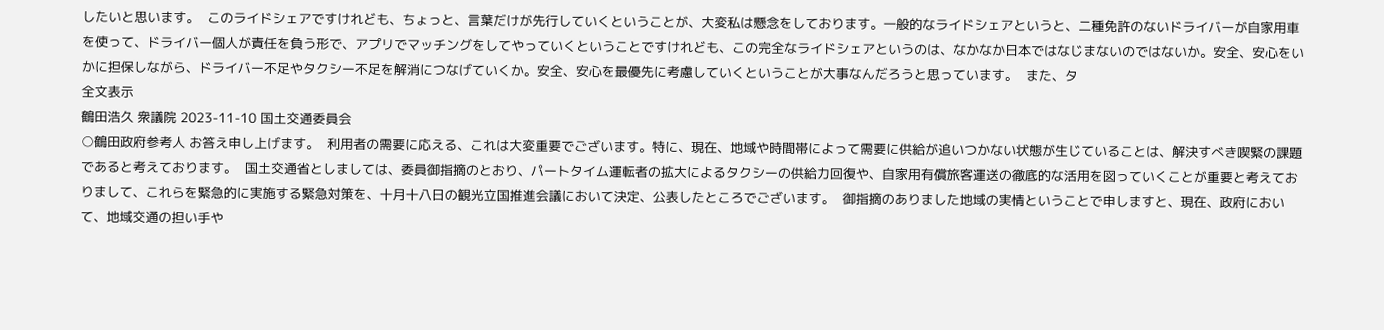したいと思います。  このライドシェアですけれども、ちょっと、言葉だけが先行していくということが、大変私は懸念をしております。一般的なライドシェアというと、二種免許のないドライバーが自家用車を使って、ドライバー個人が責任を負う形で、アプリでマッチングをしてやっていくということですけれども、この完全なライドシェアというのは、なかなか日本ではなじまないのではないか。安全、安心をいかに担保しながら、ドライバー不足やタクシー不足を解消につなげていくか。安全、安心を最優先に考慮していくということが大事なんだろうと思っています。  また、タ
全文表示
鶴田浩久 衆議院 2023-11-10 国土交通委員会
○鶴田政府参考人 お答え申し上げます。  利用者の需要に応える、これは大変重要でございます。特に、現在、地域や時間帯によって需要に供給が追いつかない状態が生じていることは、解決すべき喫緊の課題であると考えております。  国土交通省としましては、委員御指摘のとおり、パートタイム運転者の拡大によるタクシーの供給力回復や、自家用有償旅客運送の徹底的な活用を図っていくことが重要と考えておりまして、これらを緊急的に実施する緊急対策を、十月十八日の観光立国推進会議において決定、公表したところでございます。  御指摘のありました地域の実情ということで申しますと、現在、政府において、地域交通の担い手や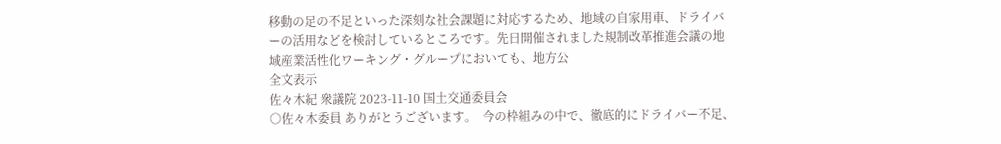移動の足の不足といった深刻な社会課題に対応するため、地域の自家用車、ドライバーの活用などを検討しているところです。先日開催されました規制改革推進会議の地域産業活性化ワーキング・グループにおいても、地方公
全文表示
佐々木紀 衆議院 2023-11-10 国土交通委員会
○佐々木委員 ありがとうございます。  今の枠組みの中で、徹底的にドライバー不足、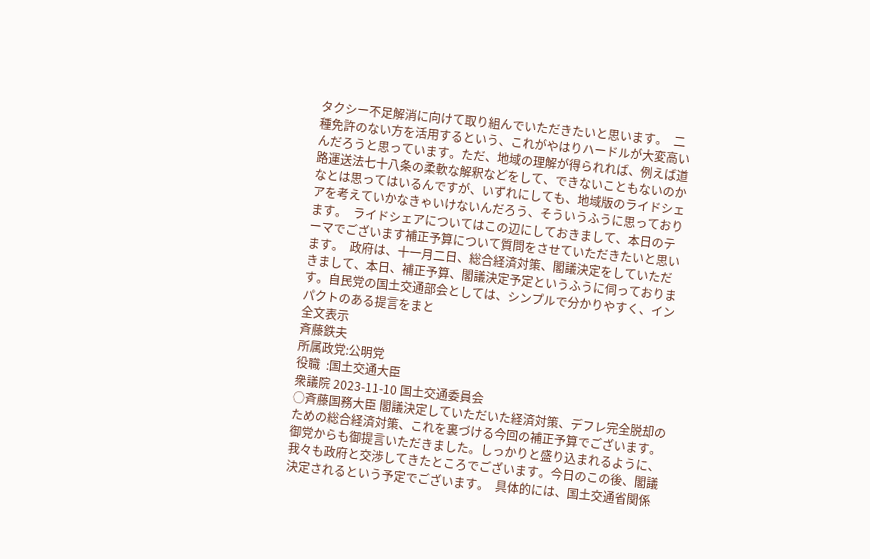タクシー不足解消に向けて取り組んでいただきたいと思います。  二種免許のない方を活用するという、これがやはりハードルが大変高いんだろうと思っています。ただ、地域の理解が得られれば、例えば道路運送法七十八条の柔軟な解釈などをして、できないこともないのかなとは思ってはいるんですが、いずれにしても、地域版のライドシェアを考えていかなきゃいけないんだろう、そういうふうに思っております。  ライドシェアについてはこの辺にしておきまして、本日のテーマでございます補正予算について質問をさせていただきたいと思います。  政府は、十一月二日、総合経済対策、閣議決定をしていただきまして、本日、補正予算、閣議決定予定というふうに伺っております。自民党の国土交通部会としては、シンプルで分かりやすく、インパクトのある提言をまと
全文表示
斉藤鉄夫
所属政党:公明党
役職  :国土交通大臣
衆議院 2023-11-10 国土交通委員会
○斉藤国務大臣 閣議決定していただいた経済対策、デフレ完全脱却のための総合経済対策、これを裏づける今回の補正予算でございます。御党からも御提言いただきました。しっかりと盛り込まれるように、我々も政府と交渉してきたところでございます。今日のこの後、閣議決定されるという予定でございます。  具体的には、国土交通省関係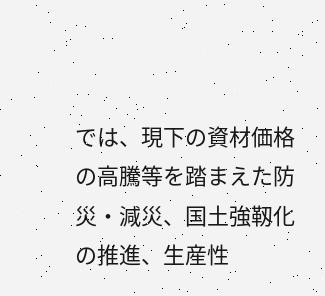では、現下の資材価格の高騰等を踏まえた防災・減災、国土強靱化の推進、生産性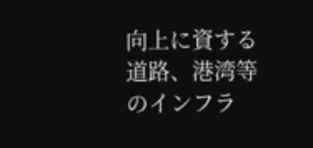向上に資する道路、港湾等のインフラ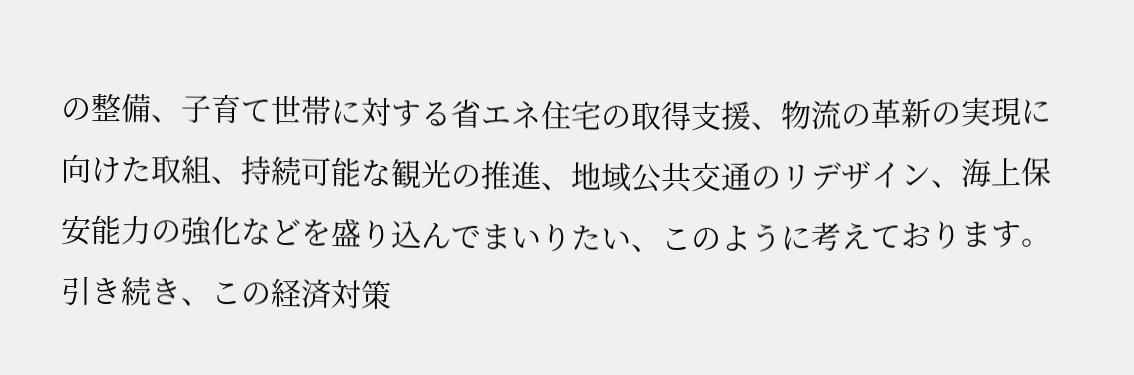の整備、子育て世帯に対する省エネ住宅の取得支援、物流の革新の実現に向けた取組、持続可能な観光の推進、地域公共交通のリデザイン、海上保安能力の強化などを盛り込んでまいりたい、このように考えております。  引き続き、この経済対策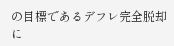の目標であるデフレ完全脱却に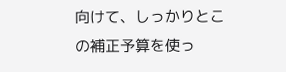向けて、しっかりとこの補正予算を使っ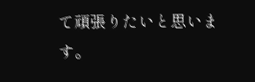て頑張りたいと思います。